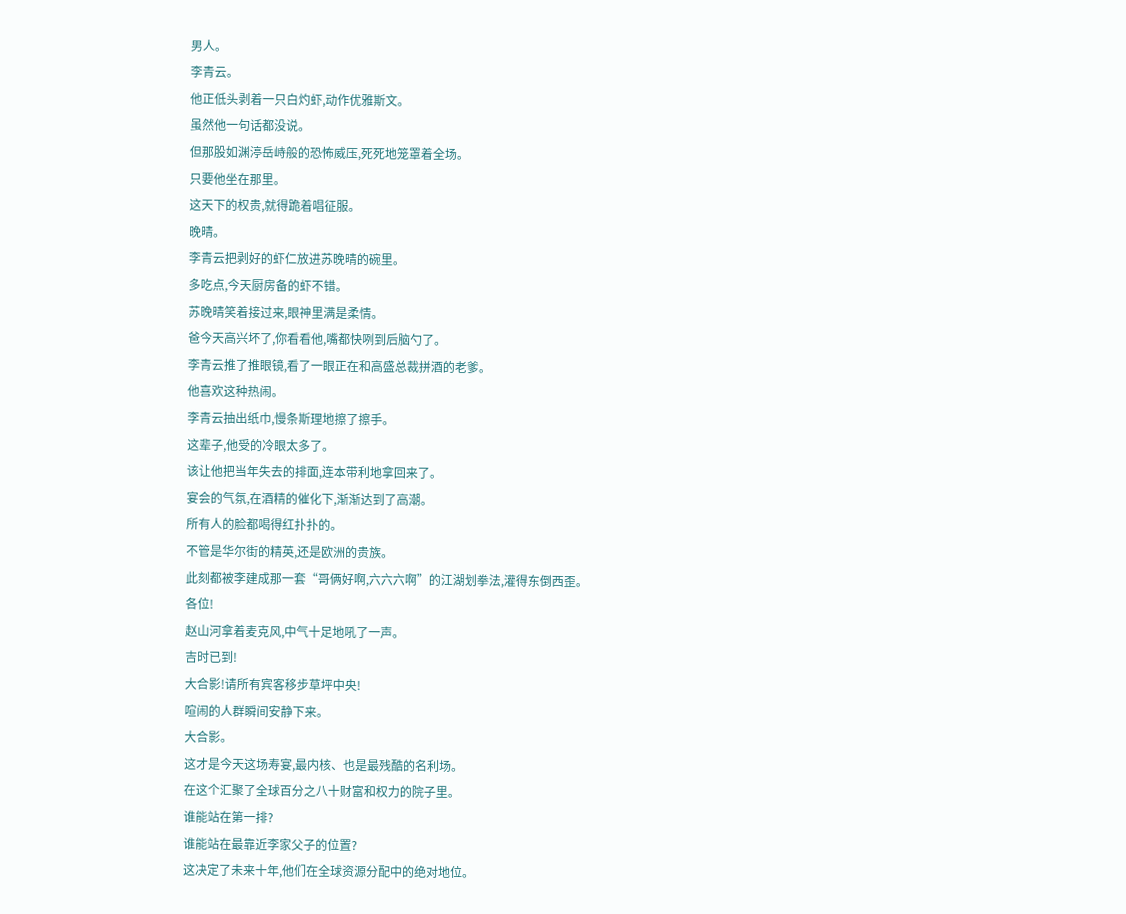男人。
李青云。
他正低头剥着一只白灼虾,动作优雅斯文。
虽然他一句话都没说。
但那股如渊渟岳峙般的恐怖威压,死死地笼罩着全场。
只要他坐在那里。
这天下的权贵,就得跪着唱征服。
晚晴。
李青云把剥好的虾仁放进苏晚晴的碗里。
多吃点,今天厨房备的虾不错。
苏晚晴笑着接过来,眼神里满是柔情。
爸今天高兴坏了,你看看他,嘴都快咧到后脑勺了。
李青云推了推眼镜,看了一眼正在和高盛总裁拼酒的老爹。
他喜欢这种热闹。
李青云抽出纸巾,慢条斯理地擦了擦手。
这辈子,他受的冷眼太多了。
该让他把当年失去的排面,连本带利地拿回来了。
宴会的气氛,在酒精的催化下,渐渐达到了高潮。
所有人的脸都喝得红扑扑的。
不管是华尔街的精英,还是欧洲的贵族。
此刻都被李建成那一套“哥俩好啊,六六六啊”的江湖划拳法,灌得东倒西歪。
各位!
赵山河拿着麦克风,中气十足地吼了一声。
吉时已到!
大合影!请所有宾客移步草坪中央!
喧闹的人群瞬间安静下来。
大合影。
这才是今天这场寿宴,最内核、也是最残酷的名利场。
在这个汇聚了全球百分之八十财富和权力的院子里。
谁能站在第一排?
谁能站在最靠近李家父子的位置?
这决定了未来十年,他们在全球资源分配中的绝对地位。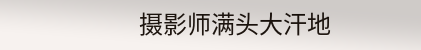摄影师满头大汗地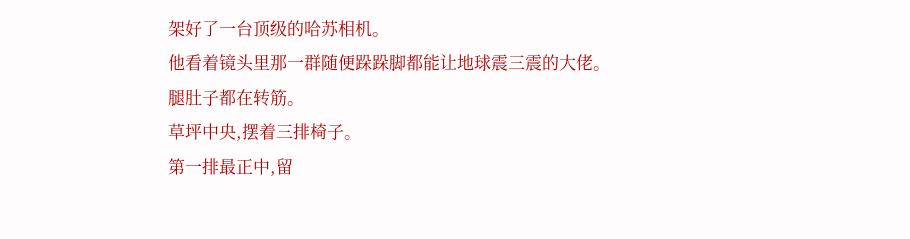架好了一台顶级的哈苏相机。
他看着镜头里那一群随便跺跺脚都能让地球震三震的大佬。
腿肚子都在转筋。
草坪中央,摆着三排椅子。
第一排最正中,留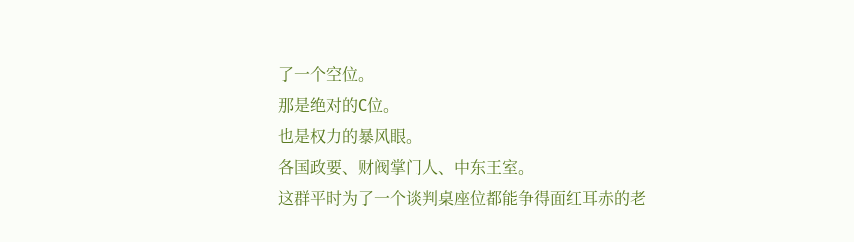了一个空位。
那是绝对的C位。
也是权力的暴风眼。
各国政要、财阀掌门人、中东王室。
这群平时为了一个谈判桌座位都能争得面红耳赤的老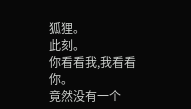狐狸。
此刻。
你看看我,我看看你。
竟然没有一个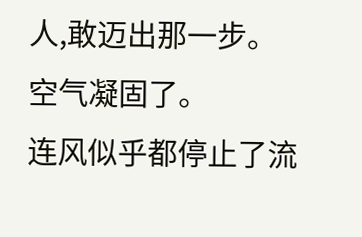人,敢迈出那一步。
空气凝固了。
连风似乎都停止了流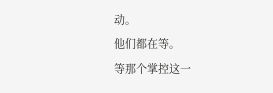动。
他们都在等。
等那个掌控这一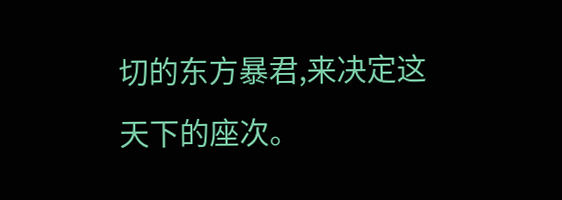切的东方暴君,来决定这天下的座次。